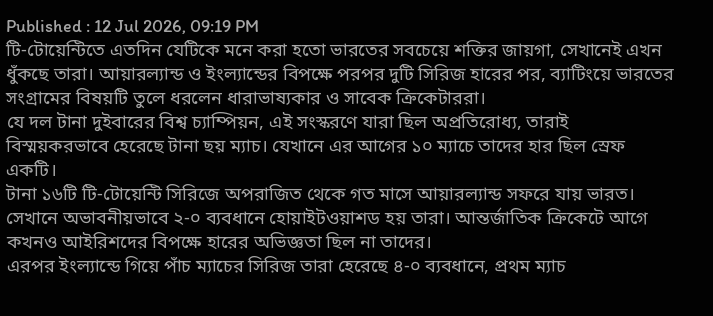Published : 12 Jul 2026, 09:19 PM
টি-টোয়েন্টিতে এতদিন যেটিকে মনে করা হতো ভারতের সবচেয়ে শক্তির জায়গা, সেখানেই এখন ধুঁকছে তারা। আয়ারল্যান্ড ও ইংল্যান্ডের বিপক্ষে পরপর দুটি সিরিজ হারের পর, ব্যাটিংয়ে ভারতের সংগ্রামের বিষয়টি তুলে ধরলেন ধারাভাষ্যকার ও সাবেক ক্রিকেটাররা।
যে দল টানা দুইবারের বিশ্ব চ্যাম্পিয়ন, এই সংস্করণে যারা ছিল অপ্রতিরোধ্য, তারাই বিস্ময়করভাবে হেরেছে টানা ছয় ম্যাচ। যেখানে এর আগের ১০ ম্যাচে তাদের হার ছিল স্রেফ একটি।
টানা ১৬টি টি-টোয়েন্টি সিরিজে অপরাজিত থেকে গত মাসে আয়ারল্যান্ড সফরে যায় ভারত। সেখানে অভাবনীয়ভাবে ২-০ ব্যবধানে হোয়াইটওয়াশড হয় তারা। আন্তর্জাতিক ক্রিকেটে আগে কখনও আইরিশদের বিপক্ষে হারের অভিজ্ঞতা ছিল না তাদের।
এরপর ইংল্যান্ডে গিয়ে পাঁচ ম্যাচের সিরিজ তারা হেরেছে ৪-০ ব্যবধানে, প্রথম ম্যাচ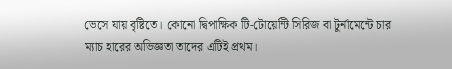ভেসে যায় বৃষ্টিতে। কোনো দ্বিপাক্ষিক টি-টোয়েন্টি সিরিজ বা টুর্নামেন্টে চার ম্যাচ হারের অভিজ্ঞতা তাদের এটিই প্রথম।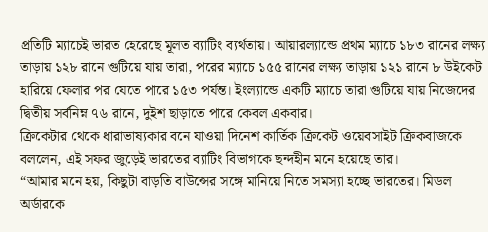প্রতিটি ম্যাচেই ভারত হেরেছে মূলত ব্যাটিং ব্যর্থতায়। আয়ারল্যান্ডে প্রথম ম্যাচে ১৮৩ রানের লক্ষ্য তাড়ায় ১২৮ রানে গুটিয়ে যায় তারা, পরের ম্যাচে ১৫৫ রানের লক্ষ্য তাড়ায় ১২১ রানে ৮ উইকেট হারিয়ে ফেলার পর যেতে পারে ১৫৩ পর্যন্ত। ইংল্যান্ডে একটি ম্যাচে তারা গুটিয়ে যায় নিজেদের দ্বিতীয় সর্বনিম্ন ৭৬ রানে, দুইশ ছাড়াতে পারে কেবল একবার।
ক্রিকেটার থেকে ধারাভাষ্যকার বনে যাওয়া দিনেশ কার্তিক ক্রিকেট ওয়েবসাইট ক্রিকবাজকে বললেন, এই সফর জুড়েই ভারতের ব্যাটিং বিভাগকে ছন্দহীন মনে হয়েছে তার।
“আমার মনে হয়, কিছুটা বাড়তি বাউন্সের সঙ্গে মানিয়ে নিতে সমস্যা হচ্ছে ভারতের। মিডল অর্ডারকে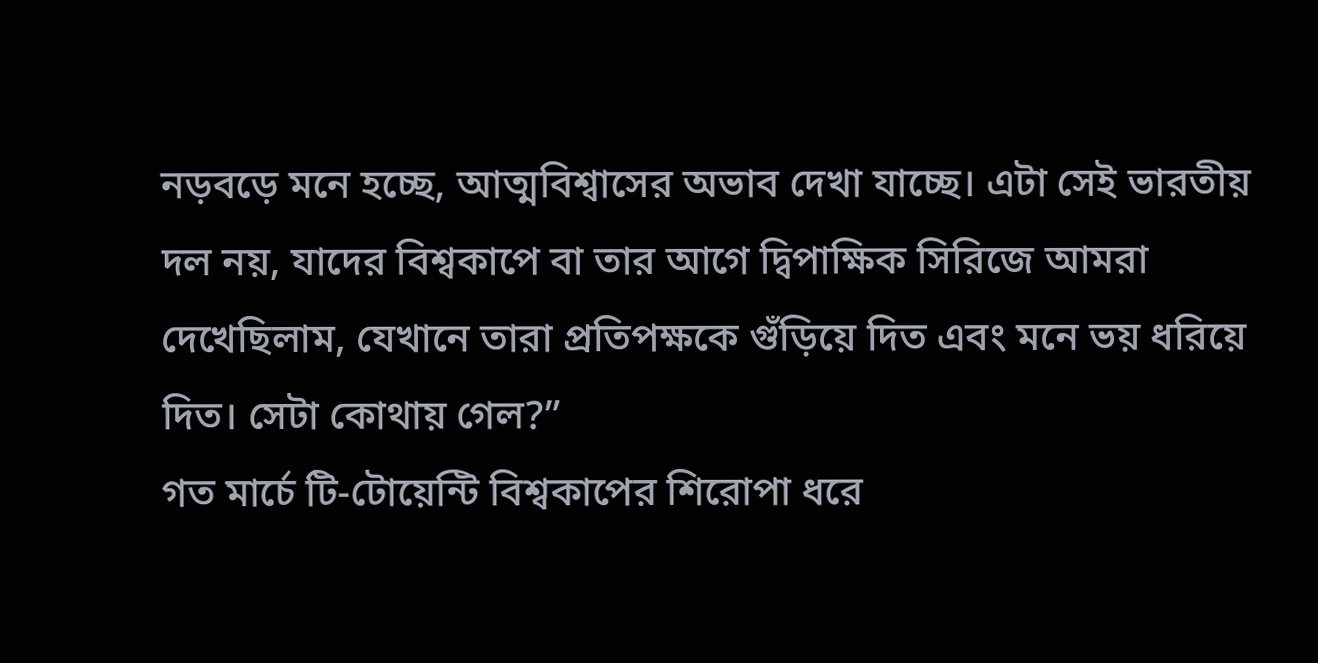নড়বড়ে মনে হচ্ছে, আত্মবিশ্বাসের অভাব দেখা যাচ্ছে। এটা সেই ভারতীয় দল নয়, যাদের বিশ্বকাপে বা তার আগে দ্বিপাক্ষিক সিরিজে আমরা দেখেছিলাম, যেখানে তারা প্রতিপক্ষকে গুঁড়িয়ে দিত এবং মনে ভয় ধরিয়ে দিত। সেটা কোথায় গেল?”
গত মার্চে টি-টোয়েন্টি বিশ্বকাপের শিরোপা ধরে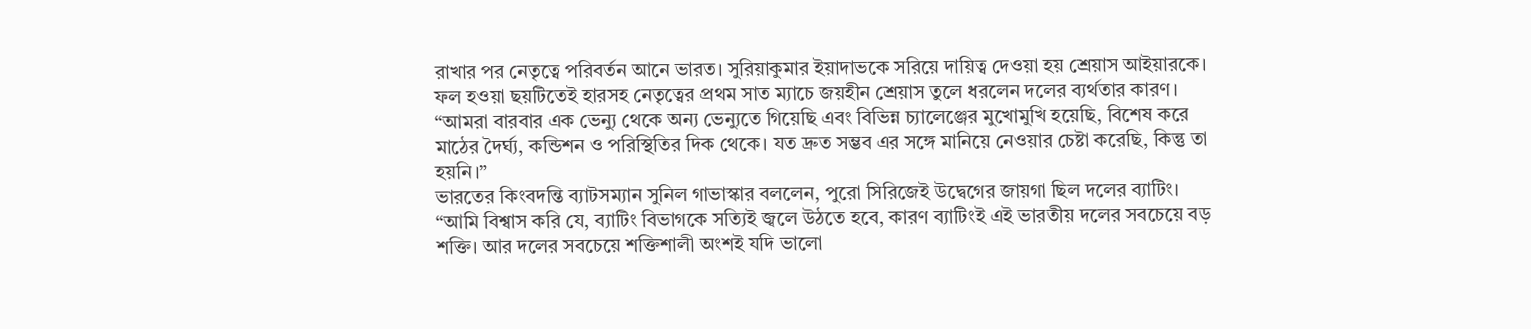রাখার পর নেতৃত্বে পরিবর্তন আনে ভারত। সুরিয়াকুমার ইয়াদাভকে সরিয়ে দায়িত্ব দেওয়া হয় শ্রেয়াস আইয়ারকে। ফল হওয়া ছয়টিতেই হারসহ নেতৃত্বের প্রথম সাত ম্যাচে জয়হীন শ্রেয়াস তুলে ধরলেন দলের ব্যর্থতার কারণ।
“আমরা বারবার এক ভেন্যু থেকে অন্য ভেন্যুতে গিয়েছি এবং বিভিন্ন চ্যালেঞ্জের মুখোমুখি হয়েছি, বিশেষ করে মাঠের দৈর্ঘ্য, কন্ডিশন ও পরিস্থিতির দিক থেকে। যত দ্রুত সম্ভব এর সঙ্গে মানিয়ে নেওয়ার চেষ্টা করেছি, কিন্তু তা হয়নি।”
ভারতের কিংবদন্তি ব্যাটসম্যান সুনিল গাভাস্কার বললেন, পুরো সিরিজেই উদ্বেগের জায়গা ছিল দলের ব্যাটিং।
“আমি বিশ্বাস করি যে, ব্যাটিং বিভাগকে সত্যিই জ্বলে উঠতে হবে, কারণ ব্যাটিংই এই ভারতীয় দলের সবচেয়ে বড় শক্তি। আর দলের সবচেয়ে শক্তিশালী অংশই যদি ভালো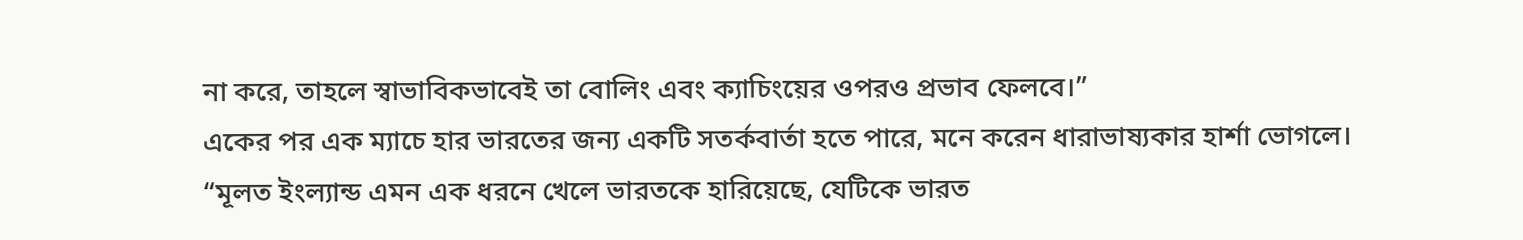না করে, তাহলে স্বাভাবিকভাবেই তা বোলিং এবং ক্যাচিংয়ের ওপরও প্রভাব ফেলবে।”
একের পর এক ম্যাচে হার ভারতের জন্য একটি সতর্কবার্তা হতে পারে, মনে করেন ধারাভাষ্যকার হার্শা ভোগলে।
“মূলত ইংল্যান্ড এমন এক ধরনে খেলে ভারতকে হারিয়েছে, যেটিকে ভারত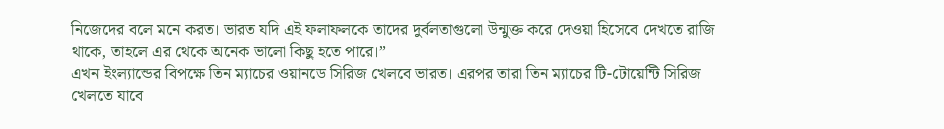নিজেদের বলে মনে করত। ভারত যদি এই ফলাফলকে তাদের দুর্বলতাগুলো উন্মুক্ত করে দেওয়া হিসেবে দেখতে রাজি থাকে, তাহলে এর থেকে অনেক ভালো কিছু হতে পারে।”
এখন ইংল্যান্ডের বিপক্ষে তিন ম্যাচের ওয়ানডে সিরিজ খেলবে ভারত। এরপর তারা তিন ম্যাচের টি-টোয়েন্টি সিরিজ খেলতে যাবে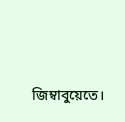জিম্বাবুয়েতে।